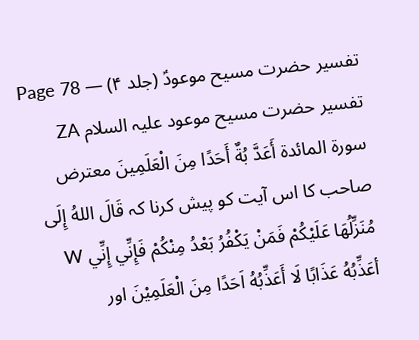تفسیر حضرت مسیح موعودؑ (جلد ۴) — Page 78
تفسیر حضرت مسیح موعود علیہ السلام ZA سورة المائدة أَعَدَّ بُةٌ أَحَدًا مِنَ الْعَلَمِينَ معترض صاحب کا اس آیت کو پیش کرنا کہ قَالَ اللهُ إِلَى مُنَزِّلُهَا عَلَيْكُمْ فَمَنْ يَكْفُرُ بَعْدُ مِنْكُمْ فَإِنِّي إِنِّي W أعَذِّبُهُ عَذَابًا لَا أَعَذِّبُهُ اَحَدًا مِنَ الْعَلَمِيْنَ اور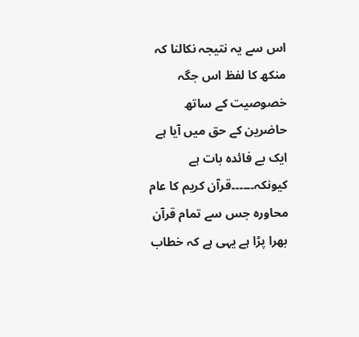اس سے یہ نتیجہ نکالنا کہ منکھ کا لفظ اس جگہ خصوصیت کے ساتھ حاضرین کے حق میں آیا ہے ایک بے فائدہ بات ہے کیونکہ۔۔۔۔۔۔قرآن کریم کا عام محاورہ جس سے تمام قرآن بھرا پڑا ہے یہی ہے کہ خطاب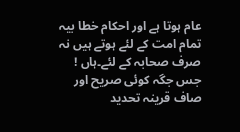عام ہوتا ہے اور احکام خطا بیہ تمام امت کے لئے ہوتے ہیں نہ صرف صحابہ کے لئے۔ہاں ! جس جگہ کوئی صریح اور صاف قرینہ تحدید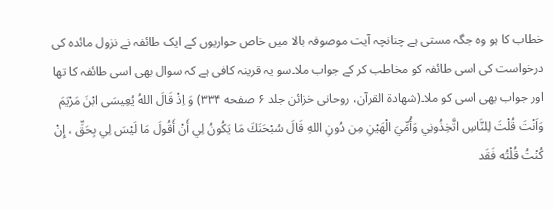خطاب کا ہو وہ جگہ مستی ہے چنانچہ آیت موصوفہ بالا میں خاص حواریوں کے ایک طائفہ نے نزول مائدہ کی درخواست کی اسی طائفہ کو مخاطب کر کے جواب ملا۔سو یہ قرینہ کافی ہے کہ سوال بھی اسی طائفہ کا تھا اور جواب بھی اسی کو ملا۔(شهادة القرآن، روحانی خزائن جلد ۶ صفحه ۳۳۴) وَ اِذْ قَالَ اللهُ يُعِيسَى ابْنَ مَرْيَمَ وَاَنْتَ قُلْتَ لِلنَّاسِ اتَّخِذُونِي وَأُمِّيَ الْهَيْنِ مِن دُونِ اللهِ قَالَ سُبْحَنَكَ مَا يَكُونُ لِي أَنْ أَقُولَ مَا لَيْسَ لِي بِحَقِّ ، إِنْ كُنْتُ قُلْتُه فَقَد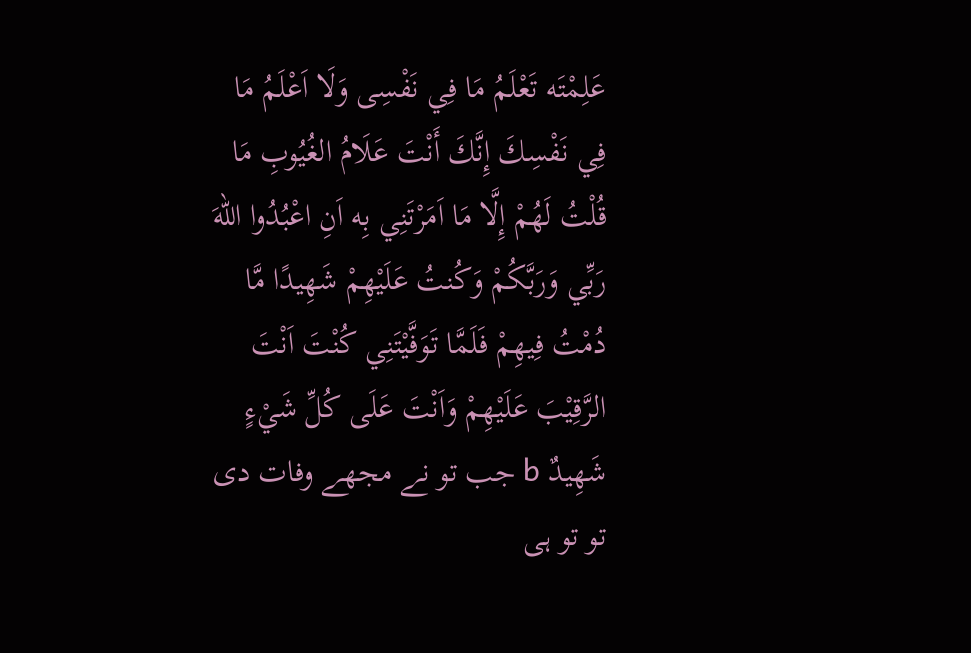عَلِمْتَه تَعْلَمُ مَا فِي نَفْسِى وَلَا اَعْلَمُ مَا فِي نَفْسِكَ إِنَّكَ أَنْتَ عَلَامُ الغُيُوبِ مَا قُلْتُ لَهُمْ إِلَّا مَا اَمَرْتَنِي بِه اَنِ اعْبُدُوا اللهَ رَبِّي وَرَبَّكُمْ وَكُنتُ عَلَيْهِمْ شَهِيدًا مَّا دُمْتُ فِيهِمْ فَلَمَّا تَوَفَّيْتَنِي كُنْتَ اَنْتَ الرَّقِيْبَ عَلَيْهِمْ وَاَنْتَ عَلَى كُلِّ شَيْءٍ شَهِيدٌ b جب تو نے مجھے وفات دی تو تو ہی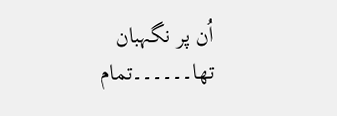اُن پر نگہبان تھا۔۔۔۔۔۔تمام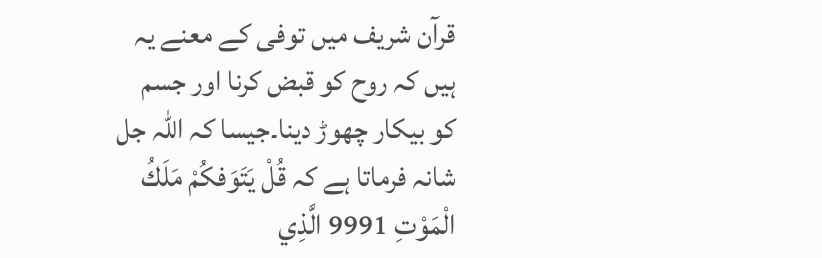قرآن شریف میں توفی کے معنے یہ ہیں کہ روح کو قبض کرنا اور جسم کو بیکار چھوڑ دینا۔جیسا کہ اللہ جل شانہ فرماتا ہے کہ قُلْ يَتَوَفكُمْ مَلَكُ الْمَوْتِ 9991 الَّذِي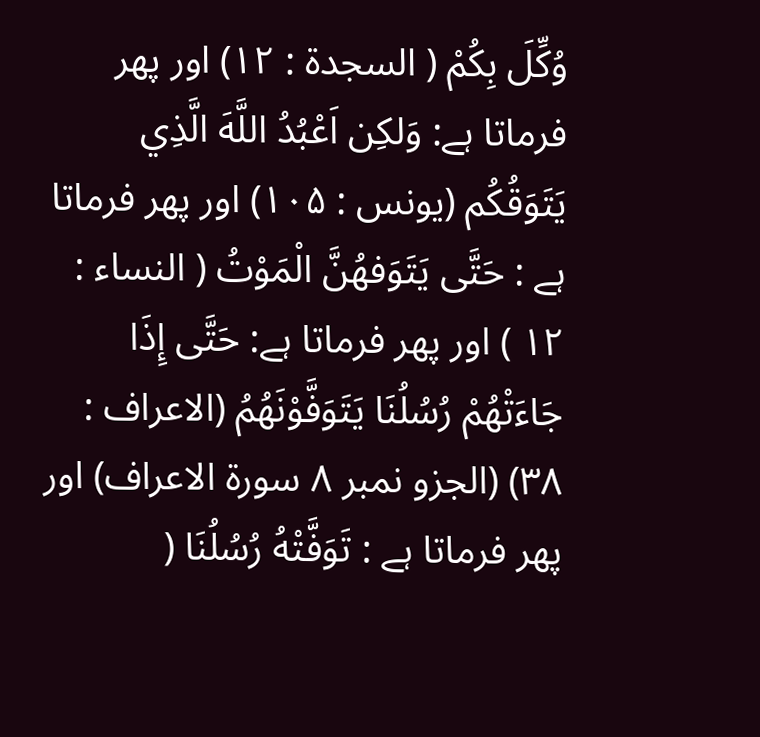وُكِّلَ بِكُمْ ( السجدة : ۱۲) اور پھر فرماتا ہے: وَلكِن اَعْبُدُ اللَّهَ الَّذِي يَتَوَقُكُم (یونس : ۱۰۵) اور پھر فرماتا ہے : حَتَّى يَتَوَفهُنَّ الْمَوْتُ ( النساء : ۱۲ ) اور پھر فرماتا ہے: حَتَّى إِذَا جَاءَتْهُمْ رُسُلُنَا يَتَوَفَّوْنَهُمُ (الاعراف : ٣٨) (الجزو نمبر ۸ سورۃ الاعراف) اور پھر فرماتا ہے : تَوَفَّتْهُ رُسُلُنَا (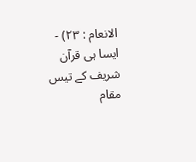الانعام : ٢٣) - ایسا ہی قرآن شریف کے تیس مقام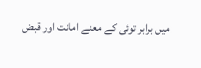میں برابر توئی کے معنے امانت اور قبض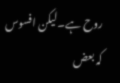روح ہے۔لیکن افسوس کہ بعض